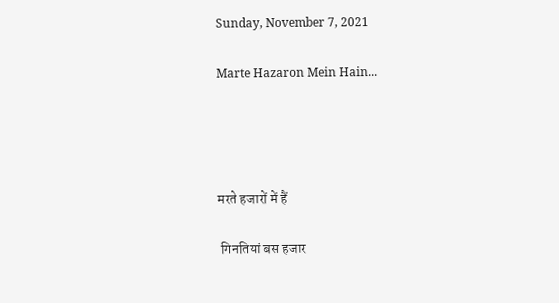Sunday, November 7, 2021

Marte Hazaron Mein Hain...




मरते हजारों में हैं

 गिनतियां बस हजार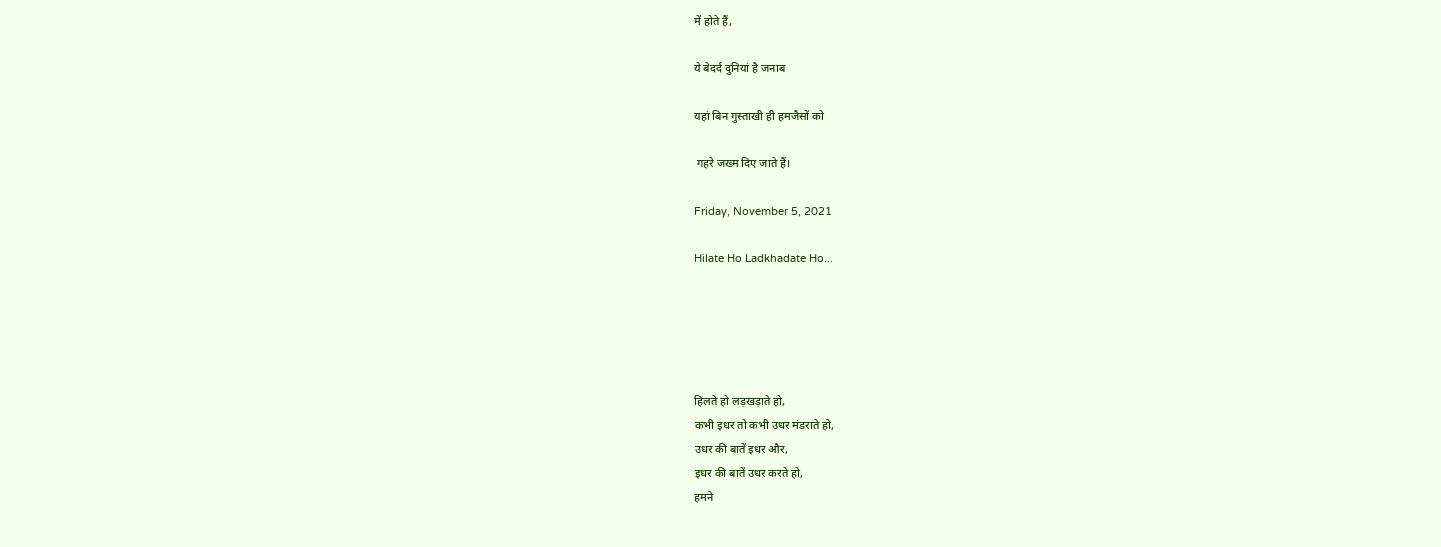में होते हैं,

ये बेदर्द दुनियां है जनाब

यहां बिन गुस्ताखी ही हमजैसों को

 गहरे जख्म दिए जाते हैं।

Friday, November 5, 2021

Hilate Ho Ladkhadate Ho...





हिलते हो लड़खड़ाते हो,
कभी इधर तो कभी उधर मंडराते हो,
उधर की बातें इधर और,
इधर की बातें उधर करते हो,
हमने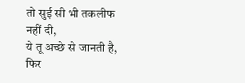तो सुई सी भी तकलीफ नहीं दी,
ये तू अच्छे से जानती है,
फिर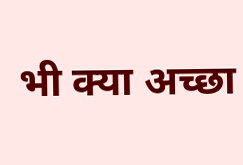भी क्या अच्छा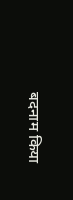बदनाम किया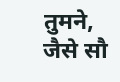तुमने,
जैसे सौ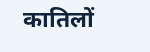कातिलों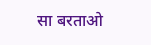सा बरताओ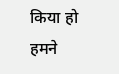किया हो हमने